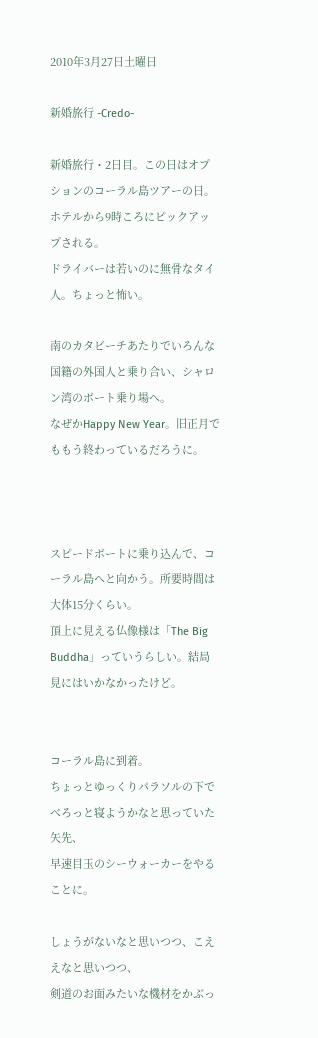2010年3月27日土曜日

新婚旅行 -Credo-

新婚旅行・2日目。この日はオプションのコーラル島ツアーの日。
ホテルから9時ころにピックアップされる。
ドライバーは若いのに無骨なタイ人。ちょっと怖い。

南のカタビーチあたりでいろんな国籍の外国人と乗り合い、シャロン湾のボート乗り場へ。
なぜかHappy New Year。旧正月でももう終わっているだろうに。



スピードボートに乗り込んで、コーラル島へと向かう。所要時間は大体15分くらい。
頂上に見える仏像様は「The Big Buddha」っていうらしい。結局見にはいかなかったけど。


コーラル島に到着。
ちょっとゆっくりパラソルの下でべろっと寝ようかなと思っていた矢先、
早速目玉のシーウォーカーをやることに。

しょうがないなと思いつつ、こええなと思いつつ、
剣道のお面みたいな機材をかぶっ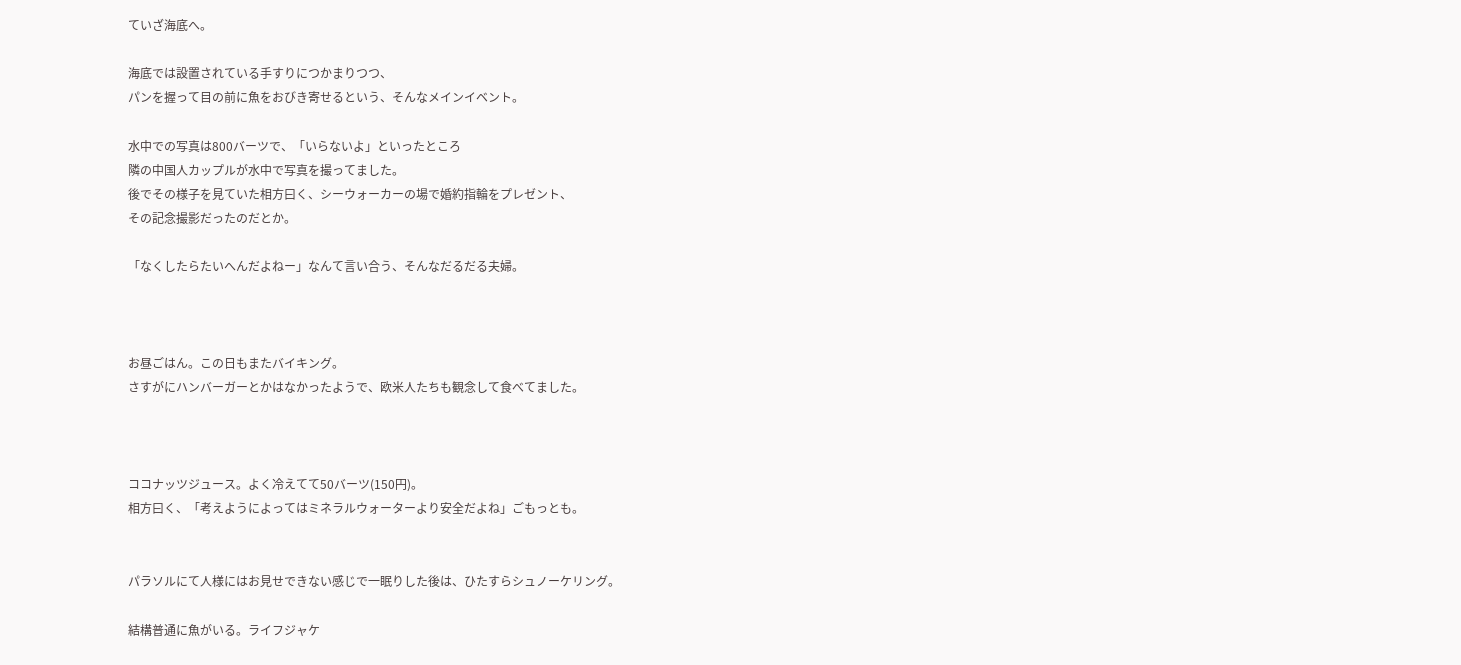ていざ海底へ。

海底では設置されている手すりにつかまりつつ、
パンを握って目の前に魚をおびき寄せるという、そんなメインイベント。

水中での写真は800バーツで、「いらないよ」といったところ
隣の中国人カップルが水中で写真を撮ってました。
後でその様子を見ていた相方曰く、シーウォーカーの場で婚約指輪をプレゼント、
その記念撮影だったのだとか。

「なくしたらたいへんだよねー」なんて言い合う、そんなだるだる夫婦。



お昼ごはん。この日もまたバイキング。
さすがにハンバーガーとかはなかったようで、欧米人たちも観念して食べてました。



ココナッツジュース。よく冷えてて50バーツ(150円)。
相方曰く、「考えようによってはミネラルウォーターより安全だよね」ごもっとも。


パラソルにて人様にはお見せできない感じで一眠りした後は、ひたすらシュノーケリング。

結構普通に魚がいる。ライフジャケ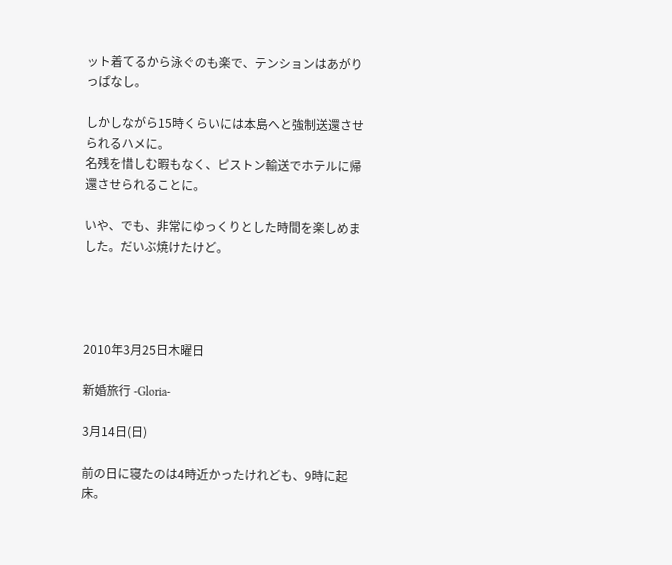ット着てるから泳ぐのも楽で、テンションはあがりっぱなし。

しかしながら15時くらいには本島へと強制送還させられるハメに。
名残を惜しむ暇もなく、ピストン輸送でホテルに帰還させられることに。

いや、でも、非常にゆっくりとした時間を楽しめました。だいぶ焼けたけど。




2010年3月25日木曜日

新婚旅行 -Gloria-

3月14日(日)

前の日に寝たのは4時近かったけれども、9時に起床。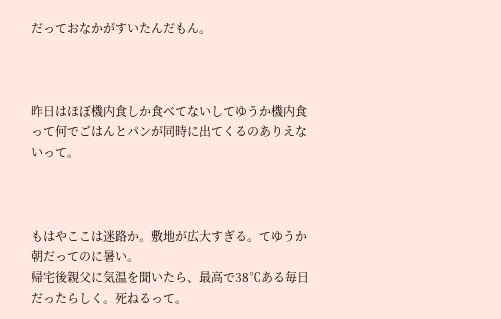だっておなかがすいたんだもん。



昨日はほぼ機内食しか食べてないしてゆうか機内食って何でごはんとパンが同時に出てくるのありえないって。



もはやここは迷路か。敷地が広大すぎる。てゆうか朝だってのに暑い。
帰宅後親父に気温を聞いたら、最高で38℃ある毎日だったらしく。死ねるって。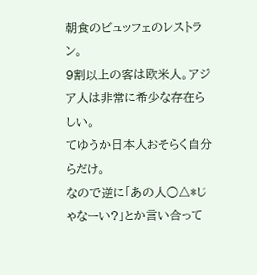朝食のビュッフェのレストラン。
9割以上の客は欧米人。アジア人は非常に希少な存在らしい。
てゆうか日本人おそらく自分らだけ。
なので逆に「あの人○△*じゃなーい?」とか言い合って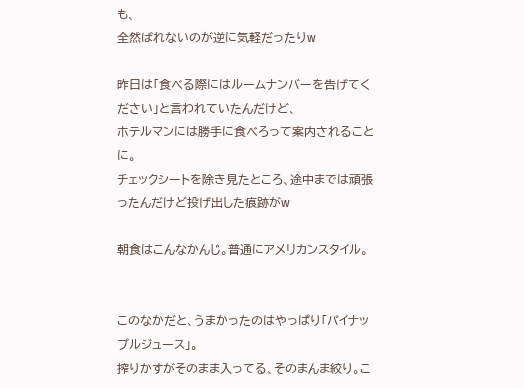も、
全然ばれないのが逆に気軽だったりw

昨日は「食べる際にはルームナンバーを告げてください」と言われていたんだけど、
ホテルマンには勝手に食べろって案内されることに。
チェックシートを除き見たところ、途中までは頑張ったんだけど投げ出した痕跡がw

朝食はこんなかんじ。普通にアメリカンスタイル。


このなかだと、うまかったのはやっぱり「パイナップルジュース」。
搾りかすがそのまま入ってる、そのまんま絞り。こ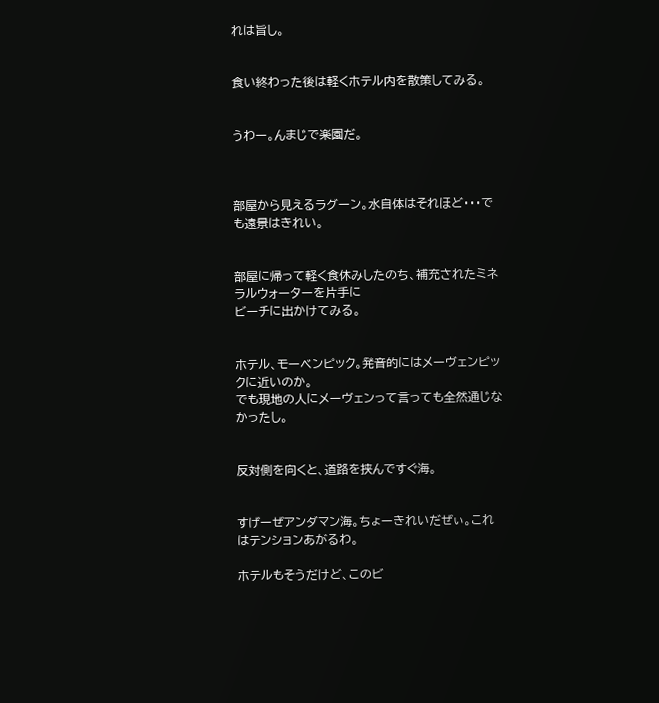れは旨し。


食い終わった後は軽くホテル内を散策してみる。


うわー。んまじで楽園だ。



部屋から見えるラグーン。水自体はそれほど・・・でも遠景はきれい。


部屋に帰って軽く食休みしたのち、補充されたミネラルウォーターを片手に
ビーチに出かけてみる。


ホテル、モーベンピック。発音的にはメーヴェンピックに近いのか。
でも現地の人にメーヴェンって言っても全然通じなかったし。


反対側を向くと、道路を挟んですぐ海。


すげーぜアンダマン海。ちょーきれいだぜぃ。これはテンションあがるわ。

ホテルもそうだけど、このビ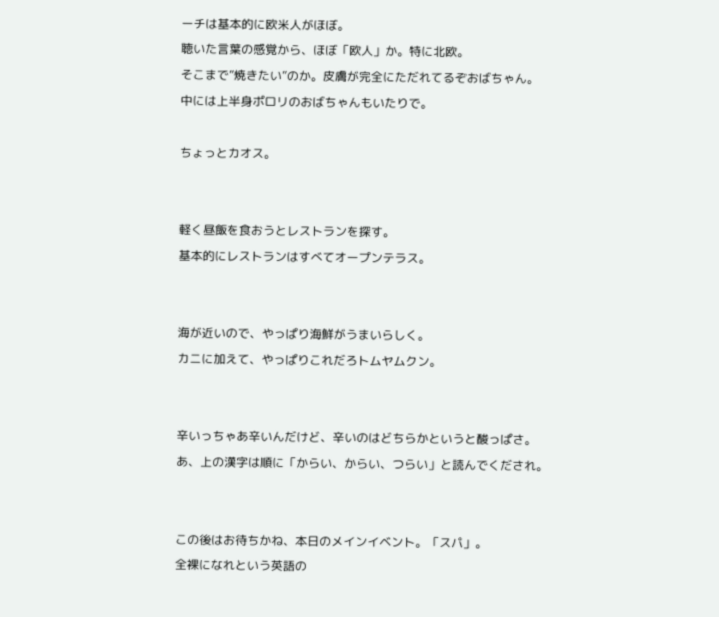ーチは基本的に欧米人がほぼ。
聴いた言葉の感覚から、ほぼ「欧人」か。特に北欧。
そこまで”焼きたい”のか。皮膚が完全にただれてるぞおばちゃん。
中には上半身ポロリのおばちゃんもいたりで。

ちょっとカオス。


軽く昼飯を食おうとレストランを探す。
基本的にレストランはすべてオープンテラス。


海が近いので、やっぱり海鮮がうまいらしく。
カニに加えて、やっぱりこれだろトムヤムクン。


辛いっちゃあ辛いんだけど、辛いのはどちらかというと酸っぱさ。
あ、上の漢字は順に「からい、からい、つらい」と読んでくだされ。


この後はお待ちかね、本日のメインイベント。「スパ」。
全裸になれという英語の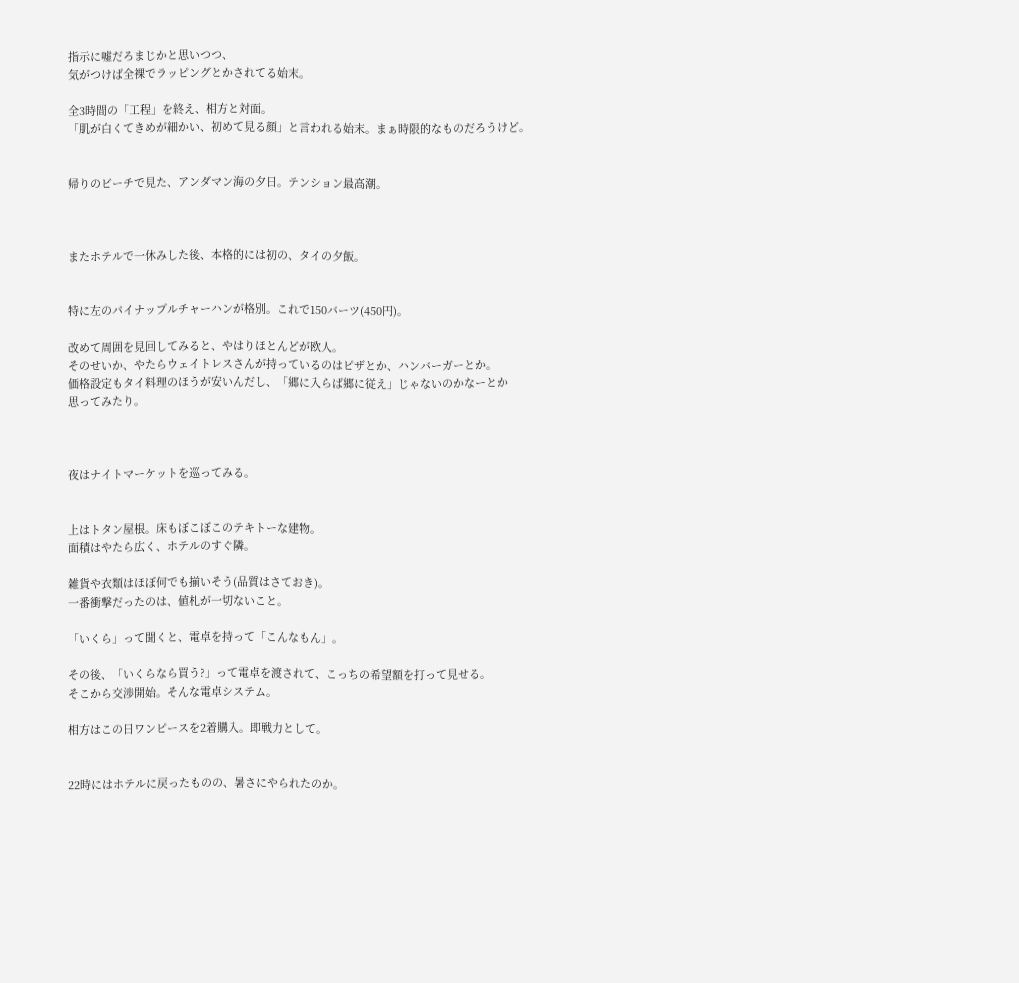指示に嘘だろまじかと思いつつ、
気がつけば全裸でラッピングとかされてる始末。

全3時間の「工程」を終え、相方と対面。
「肌が白くてきめが細かい、初めて見る顔」と言われる始末。まぁ時限的なものだろうけど。


帰りのビーチで見た、アンダマン海の夕日。テンション最高潮。



またホテルで一休みした後、本格的には初の、タイの夕飯。


特に左のパイナップルチャーハンが格別。これで150バーツ(450円)。

改めて周囲を見回してみると、やはりほとんどが欧人。
そのせいか、やたらウェイトレスさんが持っているのはピザとか、ハンバーガーとか。
価格設定もタイ料理のほうが安いんだし、「郷に入らば郷に従え」じゃないのかなーとか
思ってみたり。



夜はナイトマーケットを巡ってみる。


上はトタン屋根。床もぼこぼこのテキトーな建物。
面積はやたら広く、ホテルのすぐ隣。

雑貨や衣類はほぼ何でも揃いそう(品質はさておき)。
一番衝撃だったのは、値札が一切ないこと。

「いくら」って聞くと、電卓を持って「こんなもん」。

その後、「いくらなら買う?」って電卓を渡されて、こっちの希望額を打って見せる。
そこから交渉開始。そんな電卓システム。

相方はこの日ワンピースを2着購入。即戦力として。


22時にはホテルに戻ったものの、暑さにやられたのか。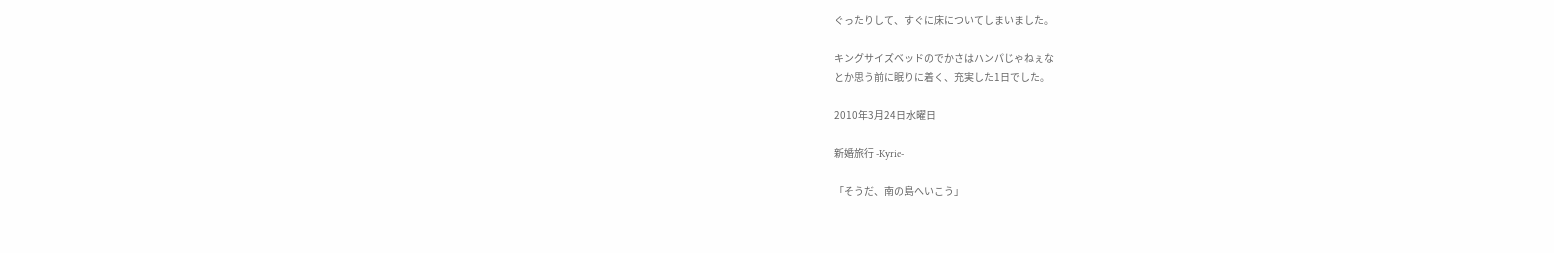ぐったりして、すぐに床についてしまいました。

キングサイズベッドのでかさはハンパじゃねぇな
とか思う前に眠りに着く、充実した1日でした。

2010年3月24日水曜日

新婚旅行 -Kyrie-

「そうだ、南の島へいこう」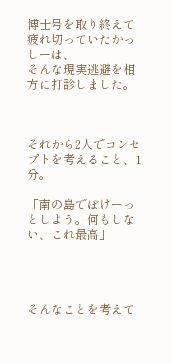博士号を取り終えて疲れ切っていたかっしーは、
そんな現実逃避を相方に打診しました。



それから2人でコンセプトを考えること、1分。

「南の島でぼけーっとしよう。何もしない、これ最高」




そんなことを考えて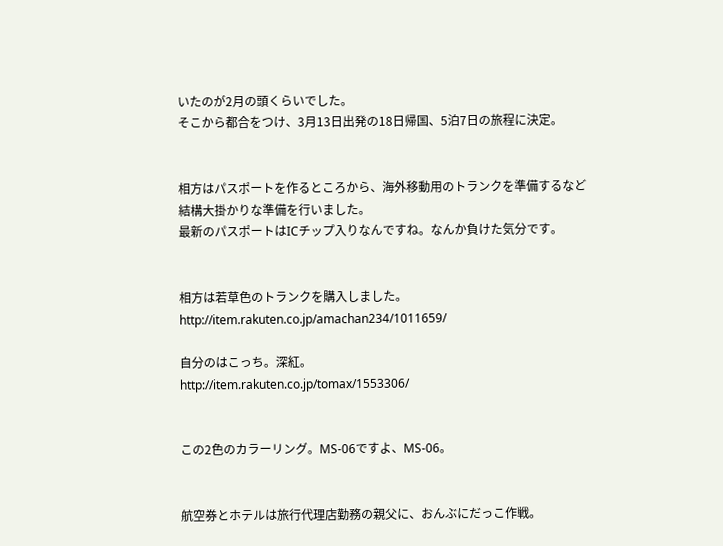いたのが2月の頭くらいでした。
そこから都合をつけ、3月13日出発の18日帰国、5泊7日の旅程に決定。


相方はパスポートを作るところから、海外移動用のトランクを準備するなど
結構大掛かりな準備を行いました。
最新のパスポートはICチップ入りなんですね。なんか負けた気分です。


相方は若草色のトランクを購入しました。
http://item.rakuten.co.jp/amachan234/1011659/

自分のはこっち。深紅。
http://item.rakuten.co.jp/tomax/1553306/


この2色のカラーリング。MS-06ですよ、MS-06。


航空券とホテルは旅行代理店勤務の親父に、おんぶにだっこ作戦。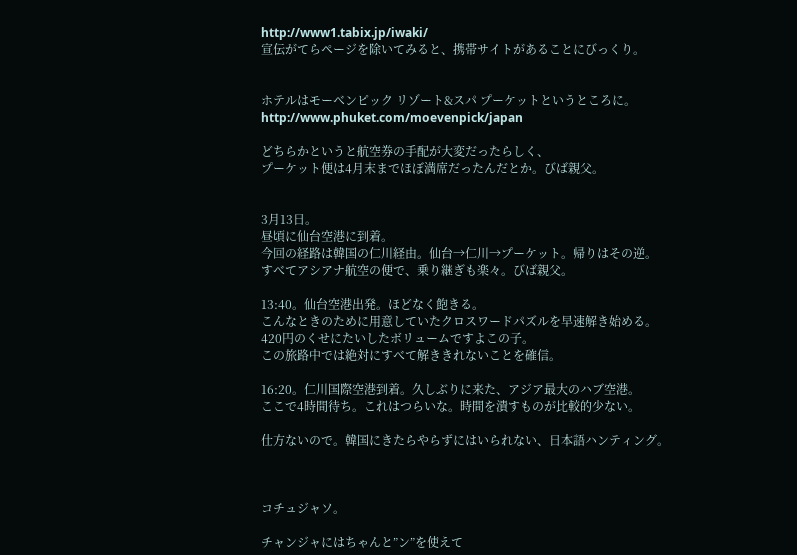http://www1.tabix.jp/iwaki/
宣伝がてらページを除いてみると、携帯サイトがあることにびっくり。


ホテルはモーベンピック リゾート&スパ プーケットというところに。
http://www.phuket.com/moevenpick/japan

どちらかというと航空券の手配が大変だったらしく、
プーケット便は4月末までほぼ満席だったんだとか。びば親父。


3月13日。
昼頃に仙台空港に到着。
今回の経路は韓国の仁川経由。仙台→仁川→プーケット。帰りはその逆。
すべてアシアナ航空の便で、乗り継ぎも楽々。びば親父。

13:40。仙台空港出発。ほどなく飽きる。
こんなときのために用意していたクロスワードパズルを早速解き始める。
420円のくせにたいしたボリュームですよこの子。
この旅路中では絶対にすべて解ききれないことを確信。

16:20。仁川国際空港到着。久しぶりに来た、アジア最大のハブ空港。
ここで4時間待ち。これはつらいな。時間を潰すものが比較的少ない。

仕方ないので。韓国にきたらやらずにはいられない、日本語ハンティング。



コチュジャソ。

チャンジャにはちゃんと”ン”を使えて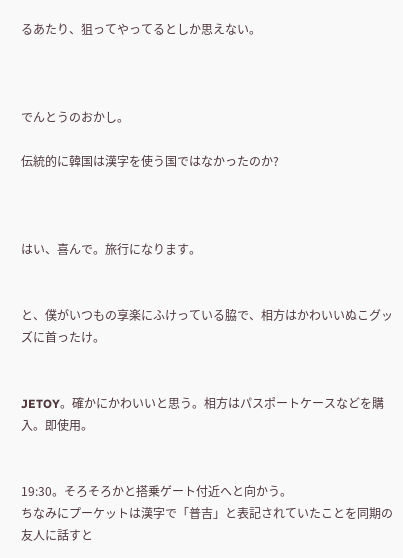るあたり、狙ってやってるとしか思えない。



でんとうのおかし。

伝統的に韓国は漢字を使う国ではなかったのか?



はい、喜んで。旅行になります。


と、僕がいつもの享楽にふけっている脇で、相方はかわいいぬこグッズに首ったけ。


JETOY。確かにかわいいと思う。相方はパスポートケースなどを購入。即使用。


19:30。そろそろかと搭乗ゲート付近へと向かう。
ちなみにプーケットは漢字で「普吉」と表記されていたことを同期の友人に話すと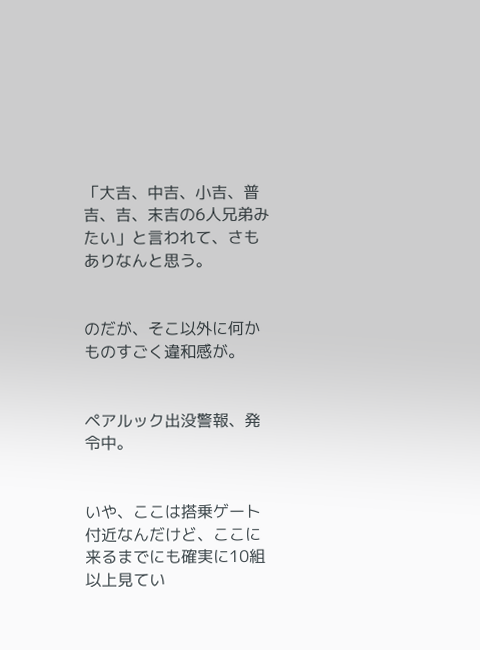「大吉、中吉、小吉、普吉、吉、末吉の6人兄弟みたい」と言われて、さもありなんと思う。


のだが、そこ以外に何かものすごく違和感が。


ペアルック出没警報、発令中。


いや、ここは搭乗ゲート付近なんだけど、ここに来るまでにも確実に10組以上見てい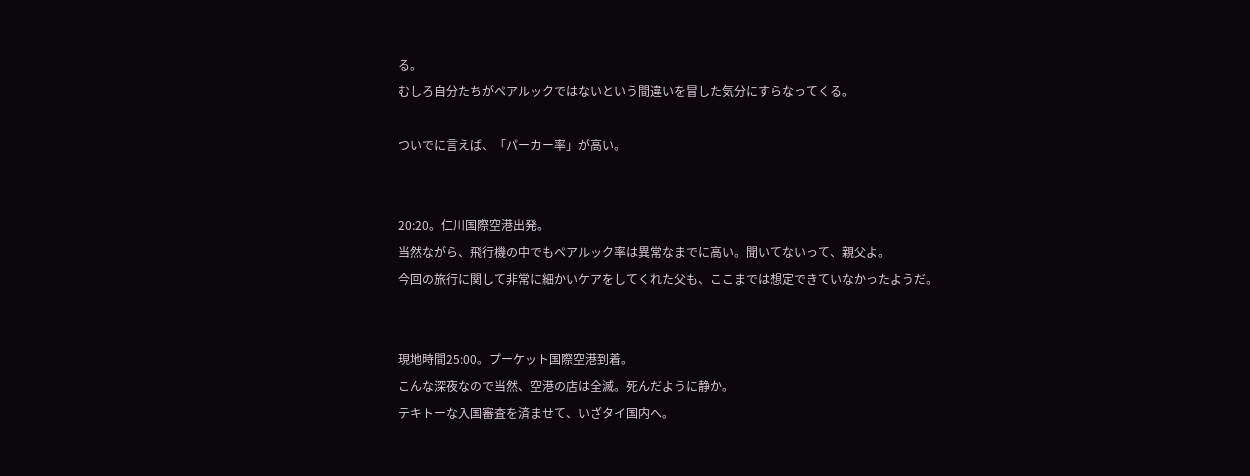る。
むしろ自分たちがペアルックではないという間違いを冒した気分にすらなってくる。

ついでに言えば、「パーカー率」が高い。


20:20。仁川国際空港出発。
当然ながら、飛行機の中でもペアルック率は異常なまでに高い。聞いてないって、親父よ。
今回の旅行に関して非常に細かいケアをしてくれた父も、ここまでは想定できていなかったようだ。


現地時間25:00。プーケット国際空港到着。
こんな深夜なので当然、空港の店は全滅。死んだように静か。
テキトーな入国審査を済ませて、いざタイ国内へ。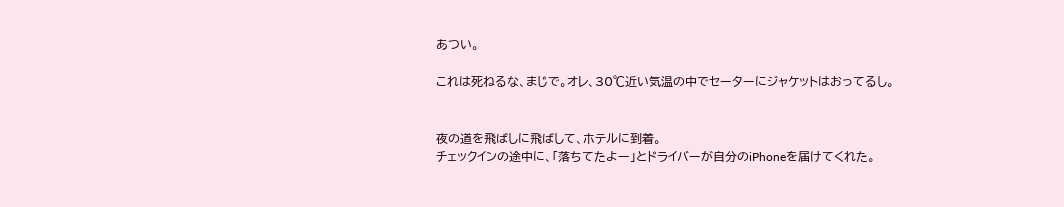あつい。

これは死ねるな、まじで。オレ、30℃近い気温の中でセーターにジャケットはおってるし。


夜の道を飛ばしに飛ばして、ホテルに到着。
チェックインの途中に、「落ちてたよー」とドライバーが自分のiPhoneを届けてくれた。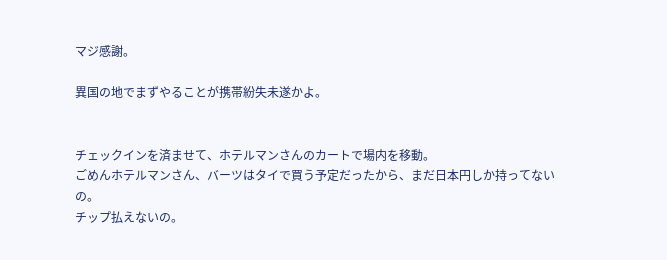マジ感謝。

異国の地でまずやることが携帯紛失未遂かよ。


チェックインを済ませて、ホテルマンさんのカートで場内を移動。
ごめんホテルマンさん、バーツはタイで買う予定だったから、まだ日本円しか持ってないの。
チップ払えないの。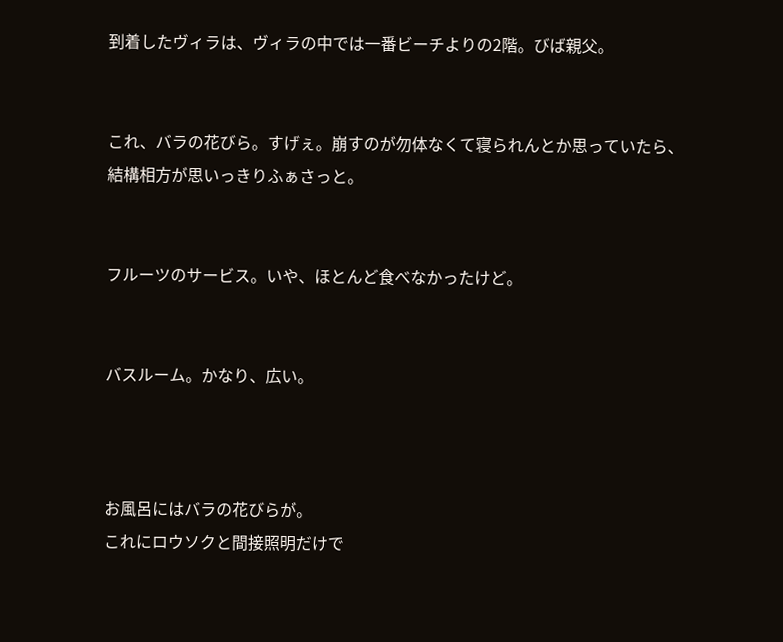到着したヴィラは、ヴィラの中では一番ビーチよりの2階。びば親父。


これ、バラの花びら。すげぇ。崩すのが勿体なくて寝られんとか思っていたら、
結構相方が思いっきりふぁさっと。


フルーツのサービス。いや、ほとんど食べなかったけど。


バスルーム。かなり、広い。



お風呂にはバラの花びらが。
これにロウソクと間接照明だけで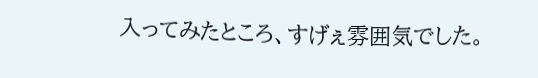入ってみたところ、すげぇ雰囲気でした。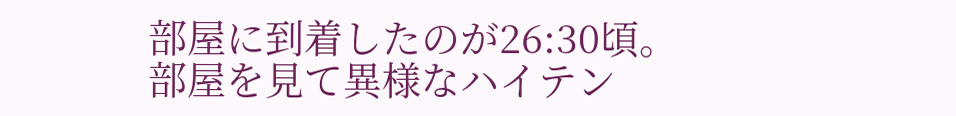部屋に到着したのが26:30頃。
部屋を見て異様なハイテン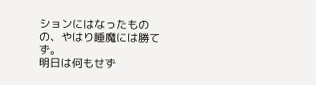ションにはなったものの、やはり睡魔には勝てず。
明日は何もせず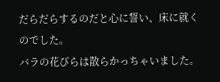だらだらするのだと心に誓い、床に就くのでした。
バラの花びらは散らかっちゃいました。